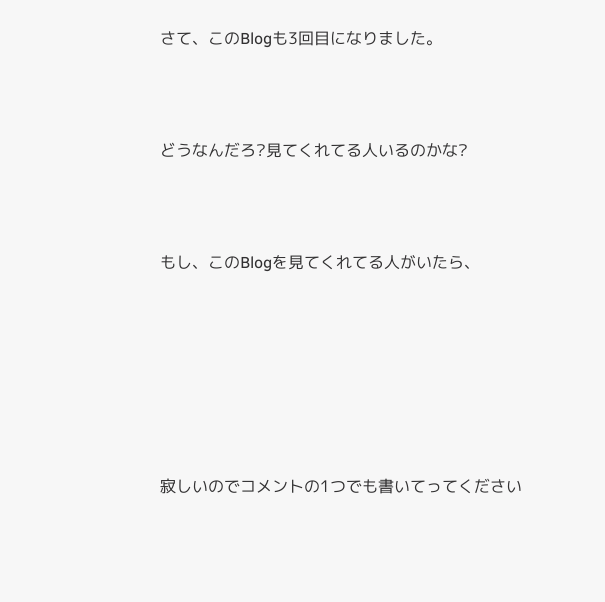さて、このBlogも3回目になりました。



どうなんだろ?見てくれてる人いるのかな?



もし、このBlogを見てくれてる人がいたら、







寂しいのでコメントの1つでも書いてってください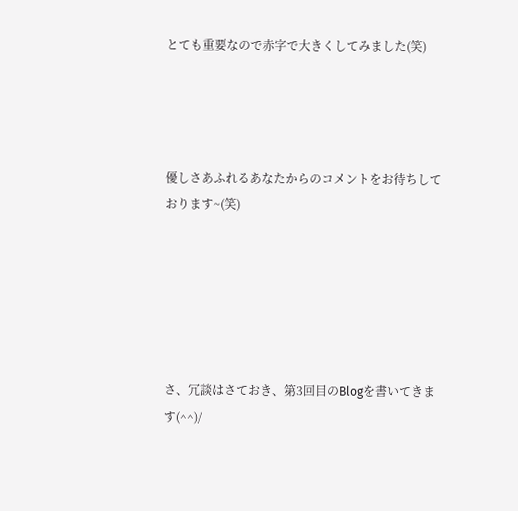とても重要なので赤字で大きくしてみました(笑)




優しさあふれるあなたからのコメントをお待ちしております~(笑)






さ、冗談はさておき、第3回目のBlogを書いてきます(^^)/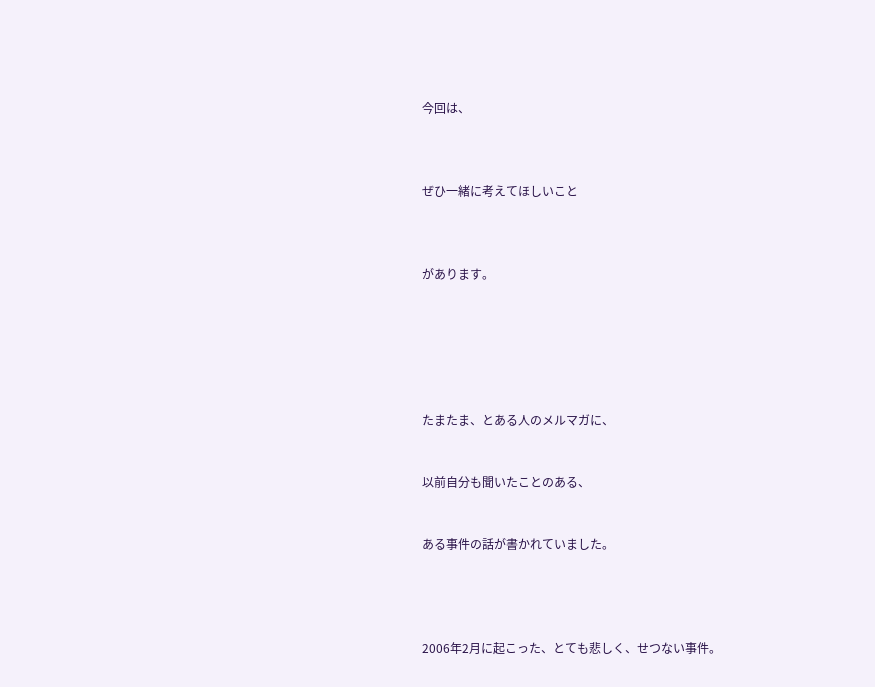今回は、



ぜひ一緒に考えてほしいこと



があります。






たまたま、とある人のメルマガに、


以前自分も聞いたことのある、


ある事件の話が書かれていました。




2006年2月に起こった、とても悲しく、せつない事件。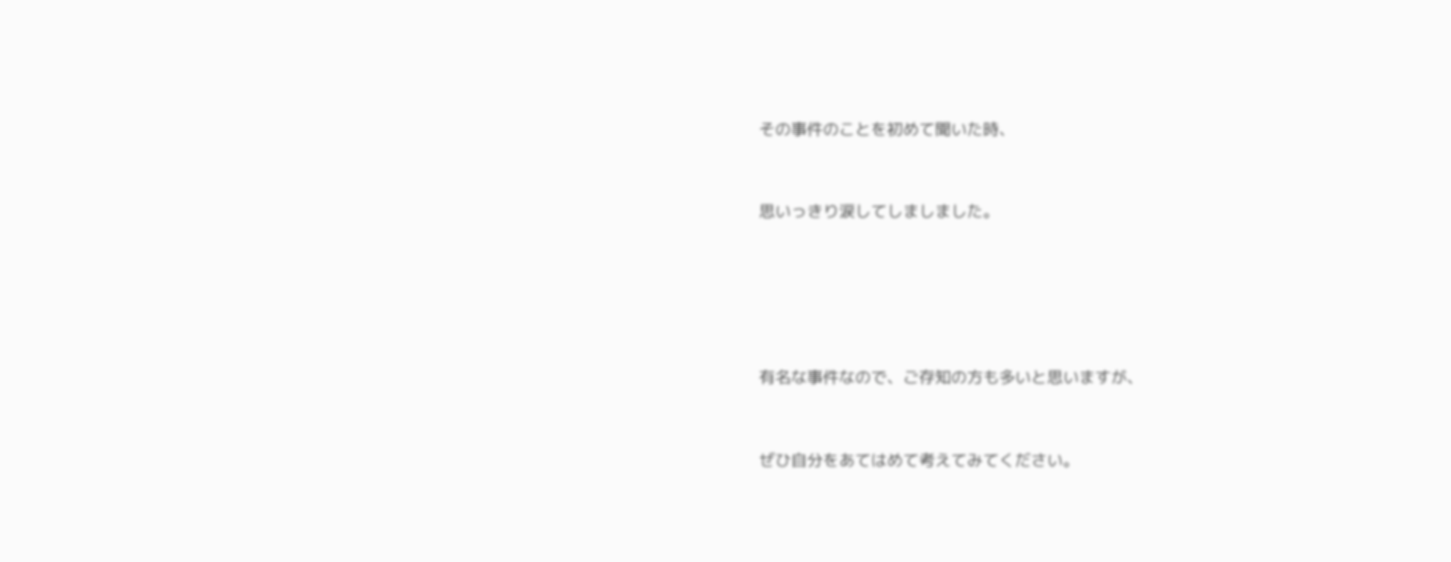その事件のことを初めて聞いた時、


思いっきり涙してしましました。





有名な事件なので、ご存知の方も多いと思いますが、


ぜひ自分をあてはめて考えてみてください。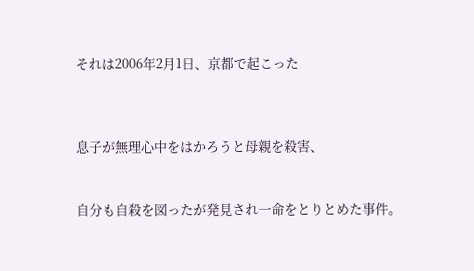それは2006年2月1日、京都で起こった



息子が無理心中をはかろうと母親を殺害、


自分も自殺を図ったが発見され一命をとりとめた事件。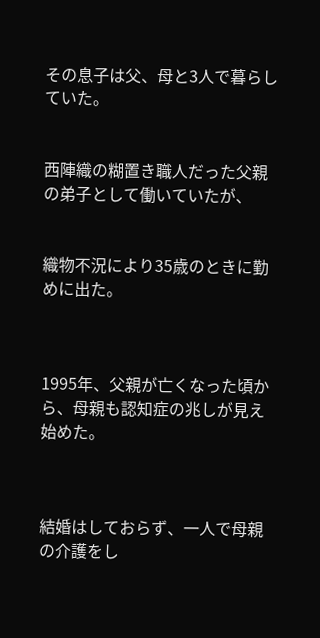その息子は父、母と3人で暮らしていた。


西陣織の糊置き職人だった父親の弟子として働いていたが、


織物不況により35歳のときに勤めに出た。



1995年、父親が亡くなった頃から、母親も認知症の兆しが見え始めた。



結婚はしておらず、一人で母親の介護をし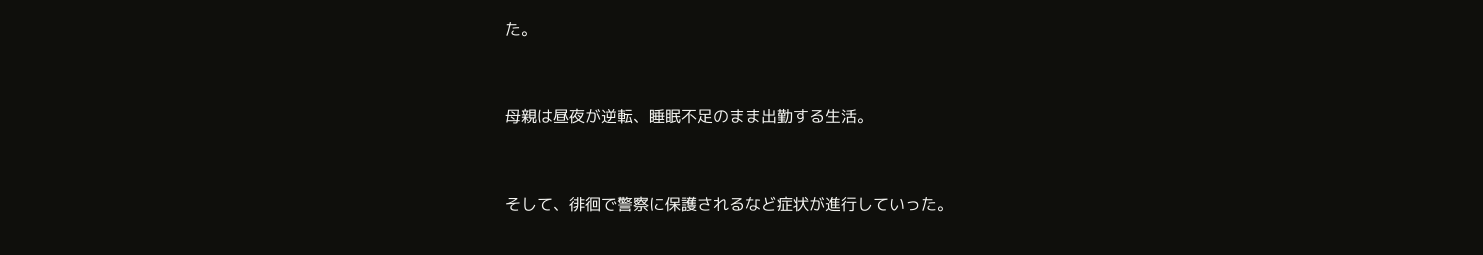た。


母親は昼夜が逆転、睡眠不足のまま出勤する生活。


そして、徘徊で警察に保護されるなど症状が進行していった。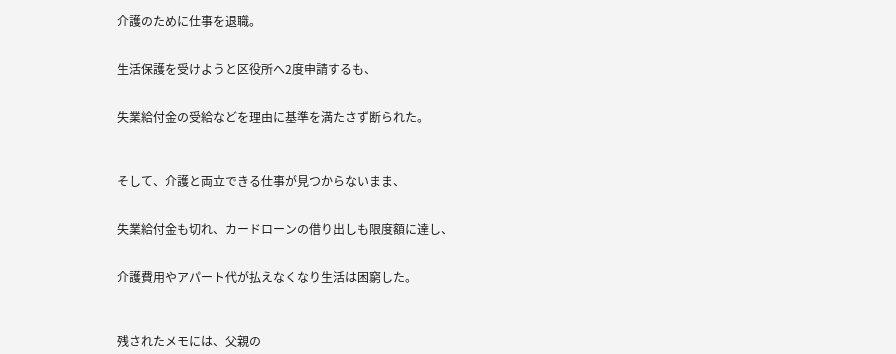介護のために仕事を退職。


生活保護を受けようと区役所へ2度申請するも、


失業給付金の受給などを理由に基準を満たさず断られた。



そして、介護と両立できる仕事が見つからないまま、


失業給付金も切れ、カードローンの借り出しも限度額に達し、


介護費用やアパート代が払えなくなり生活は困窮した。



残されたメモには、父親の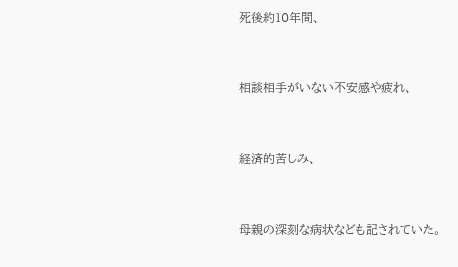死後約10年間、


相談相手がいない不安感や疲れ、


経済的苦しみ、


母親の深刻な病状なども記されていた。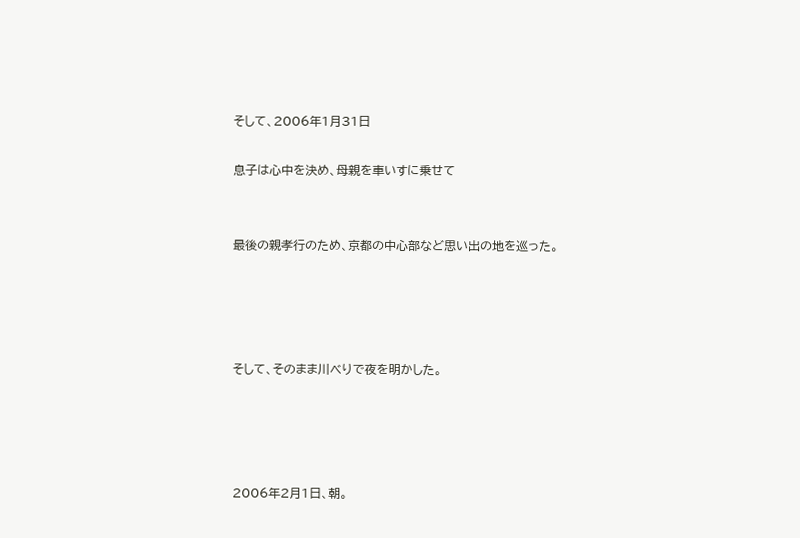そして、2006年1月31日

息子は心中を決め、母親を車いすに乗せて


最後の親孝行のため、京都の中心部など思い出の地を巡った。




そして、そのまま川べりで夜を明かした。




2006年2月1日、朝。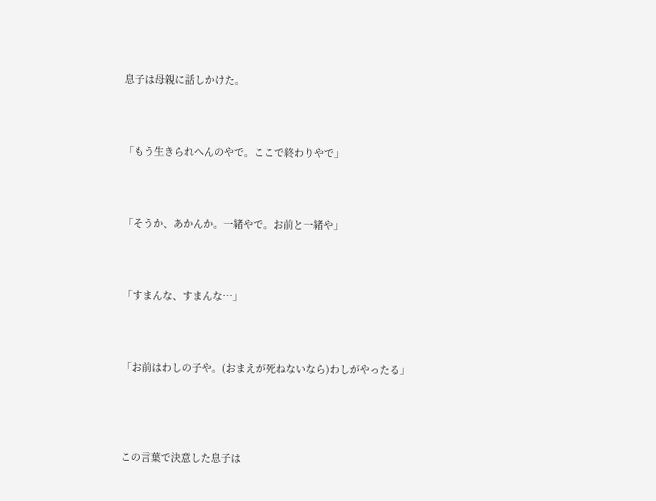息子は母親に話しかけた。



「もう生きられへんのやで。ここで終わりやで」



「そうか、あかんか。一緒やで。お前と一緒や」



「すまんな、すまんな…」



「お前はわしの子や。(おまえが死ねないなら)わしがやったる」




この言葉で決意した息子は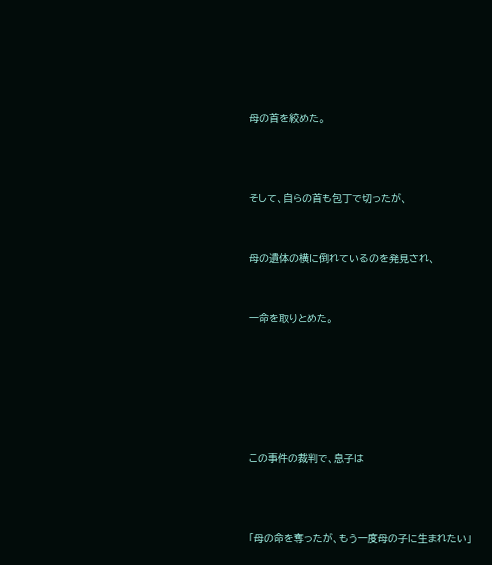母の首を絞めた。



そして、自らの首も包丁で切ったが、


母の遺体の横に倒れているのを発見され、


一命を取りとめた。






この事件の裁判で、息子は



「母の命を奪ったが、もう一度母の子に生まれたい」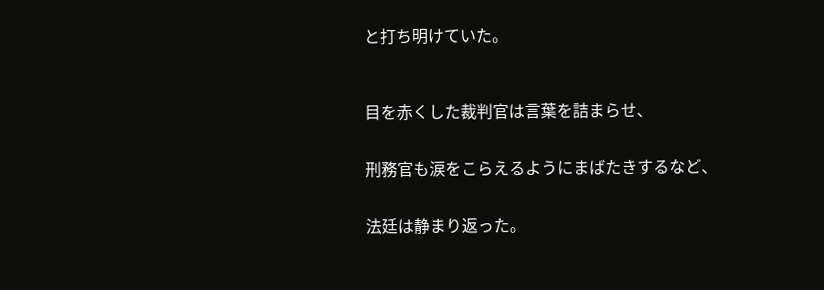と打ち明けていた。



目を赤くした裁判官は言葉を詰まらせ、


刑務官も涙をこらえるようにまばたきするなど、


法廷は静まり返った。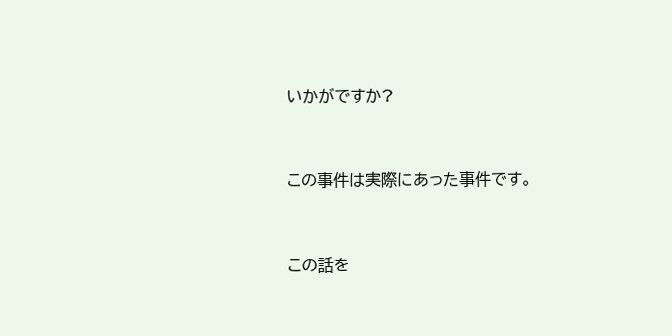いかがですか?



この事件は実際にあった事件です。



この話を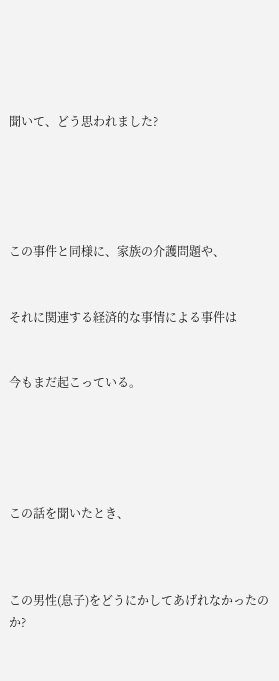聞いて、どう思われました?





この事件と同様に、家族の介護問題や、


それに関連する経済的な事情による事件は


今もまだ起こっている。





この話を聞いたとき、



この男性(息子)をどうにかしてあげれなかったのか?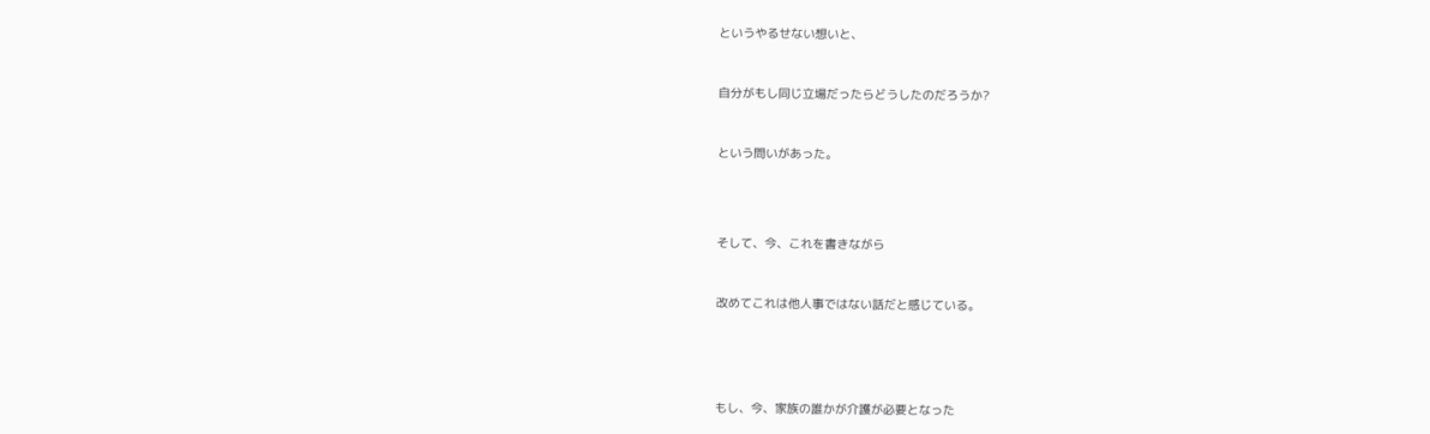というやるせない想いと、



自分がもし同じ立場だったらどうしたのだろうか?



という問いがあった。





そして、今、これを書きながら



改めてこれは他人事ではない話だと感じている。






もし、今、家族の誰かが介護が必要となった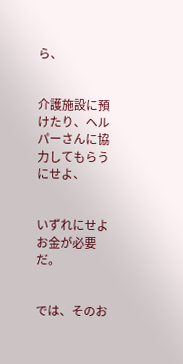ら、


介護施設に預けたり、ヘルパーさんに協力してもらうにせよ、


いずれにせよお金が必要だ。


では、そのお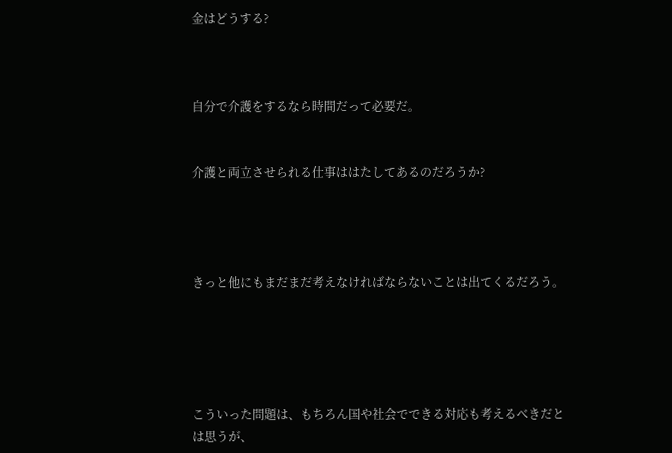金はどうする?



自分で介護をするなら時間だって必要だ。


介護と両立させられる仕事ははたしてあるのだろうか?




きっと他にもまだまだ考えなければならないことは出てくるだろう。





こういった問題は、もちろん国や社会でできる対応も考えるべきだとは思うが、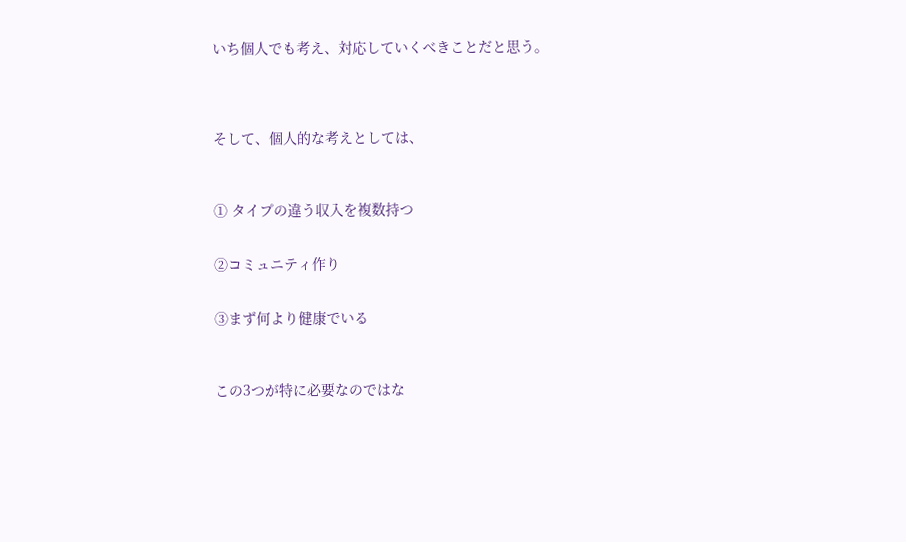いち個人でも考え、対応していくべきことだと思う。




そして、個人的な考えとしては、



① タイプの違う収入を複数持つ


②コミュニティ作り


③まず何より健康でいる



この3つが特に必要なのではな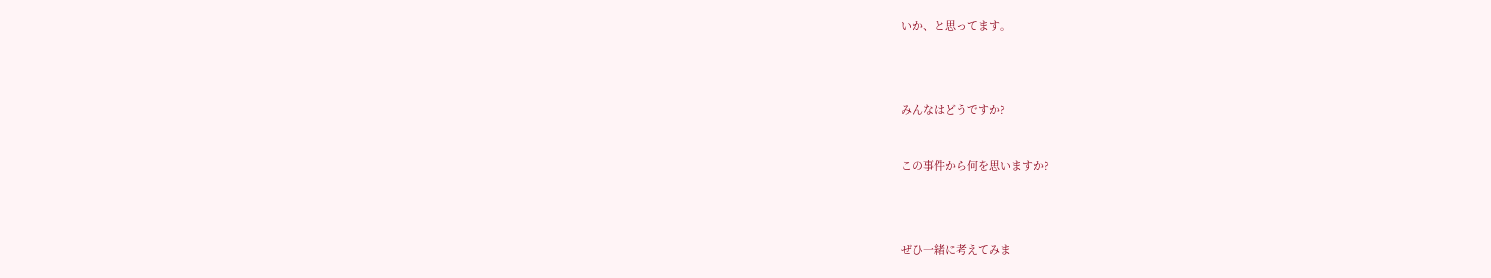いか、と思ってます。





みんなはどうですか?



この事件から何を思いますか?





ぜひ一緒に考えてみま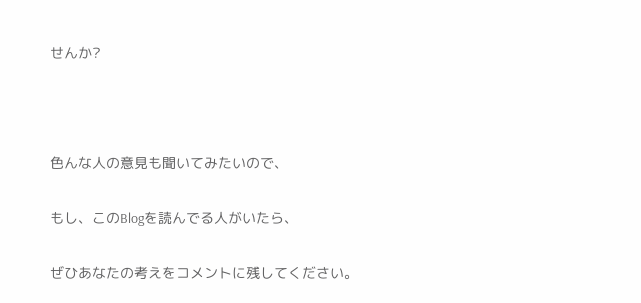せんか?





色んな人の意見も聞いてみたいので、


もし、このBlogを読んでる人がいたら、


ぜひあなたの考えをコメントに残してください。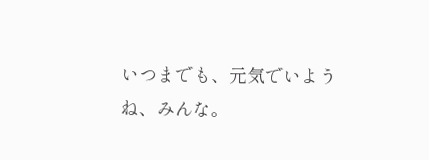いつまでも、元気でいようね、みんな。